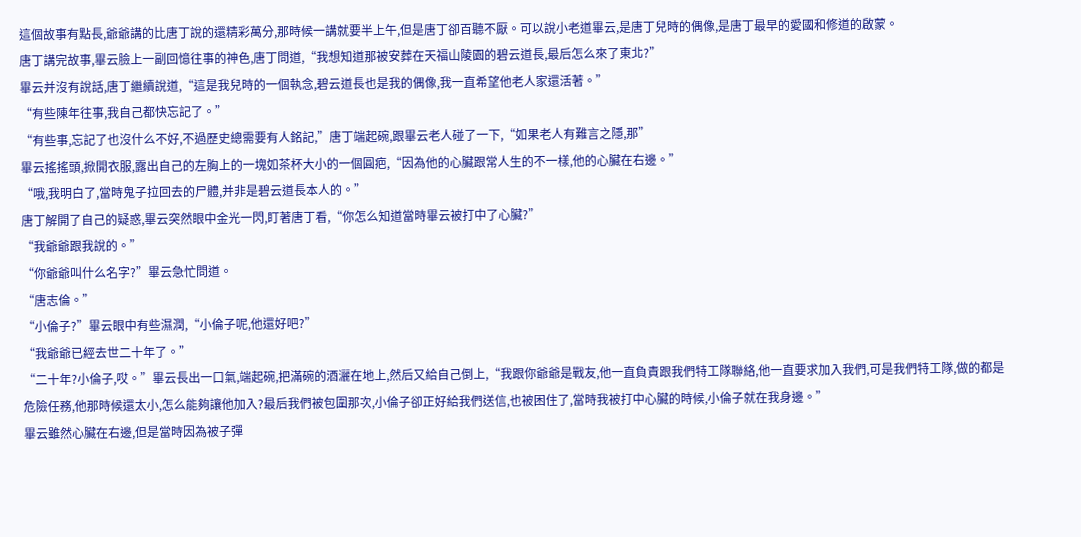這個故事有點長,爺爺講的比唐丁說的還精彩萬分,那時候一講就要半上午,但是唐丁卻百聽不厭。可以說小老道畢云,是唐丁兒時的偶像,是唐丁最早的愛國和修道的啟蒙。
唐丁講完故事,畢云臉上一副回憶往事的神色,唐丁問道,“我想知道那被安葬在天福山陵園的碧云道長,最后怎么來了東北?”
畢云并沒有說話,唐丁繼續說道,“這是我兒時的一個執念,碧云道長也是我的偶像,我一直希望他老人家還活著。”
“有些陳年往事,我自己都快忘記了。”
“有些事,忘記了也沒什么不好,不過歷史總需要有人銘記,”唐丁端起碗,跟畢云老人碰了一下,“如果老人有難言之隱,那”
畢云搖搖頭,掀開衣服,露出自己的左胸上的一塊如茶杯大小的一個圓疤,“因為他的心臟跟常人生的不一樣,他的心臟在右邊。”
“哦,我明白了,當時鬼子拉回去的尸體,并非是碧云道長本人的。”
唐丁解開了自己的疑惑,畢云突然眼中金光一閃,盯著唐丁看,“你怎么知道當時畢云被打中了心臟?”
“我爺爺跟我說的。”
“你爺爺叫什么名字?”畢云急忙問道。
“唐志倫。”
“小倫子?”畢云眼中有些濕潤,“小倫子呢,他還好吧?”
“我爺爺已經去世二十年了。”
“二十年?小倫子,哎。”畢云長出一口氣,端起碗,把滿碗的酒灑在地上,然后又給自己倒上,“我跟你爺爺是戰友,他一直負責跟我們特工隊聯絡,他一直要求加入我們,可是我們特工隊,做的都是危險任務,他那時候還太小,怎么能夠讓他加入?最后我們被包圍那次,小倫子卻正好給我們送信,也被困住了,當時我被打中心臟的時候,小倫子就在我身邊。”
畢云雖然心臟在右邊,但是當時因為被子彈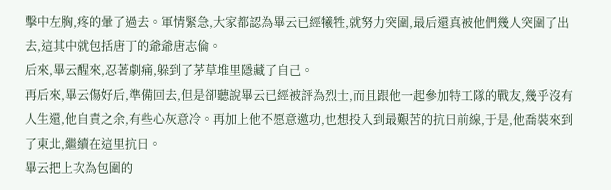擊中左胸,疼的暈了過去。軍情緊急,大家都認為畢云已經犧牲,就努力突圍,最后還真被他們幾人突圍了出去,這其中就包括唐丁的爺爺唐志倫。
后來,畢云醒來,忍著劇痛,躲到了茅草堆里隱藏了自己。
再后來,畢云傷好后,準備回去,但是卻聽說畢云已經被評為烈士,而且跟他一起參加特工隊的戰友,幾乎沒有人生還,他自責之余,有些心灰意冷。再加上他不愿意邀功,也想投入到最艱苦的抗日前線,于是,他喬裝來到了東北,繼續在這里抗日。
畢云把上次為包圍的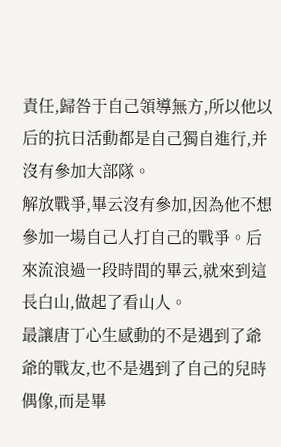責任,歸咎于自己領導無方,所以他以后的抗日活動都是自己獨自進行,并沒有參加大部隊。
解放戰爭,畢云沒有參加,因為他不想參加一場自己人打自己的戰爭。后來流浪過一段時間的畢云,就來到這長白山,做起了看山人。
最讓唐丁心生感動的不是遇到了爺爺的戰友,也不是遇到了自己的兒時偶像,而是畢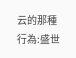云的那種行為:盛世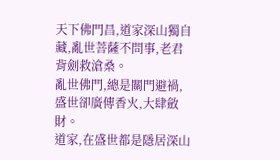天下佛門昌,道家深山獨自藏,亂世菩薩不問事,老君背劍救滄桑。
亂世佛門,總是關門避禍,盛世卻廣傳香火,大肆斂財。
道家,在盛世都是隱居深山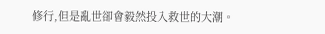修行,但是亂世卻會毅然投入救世的大潮。